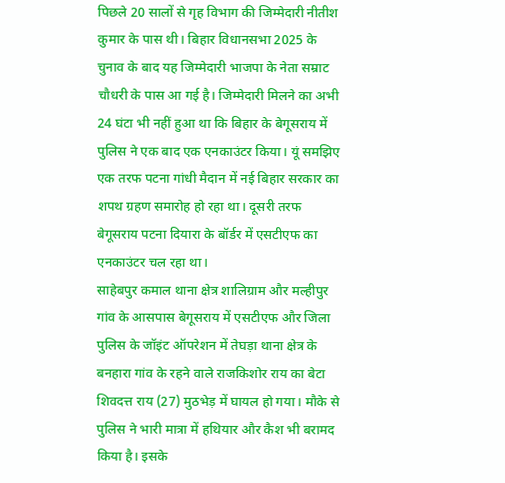पिछले 20 सालों से गृह विभाग की जिम्मेदारी नीतीश कुमार के पास थी। बिहार विधानसभा 2025 के चुनाव के बाद यह जिम्मेदारी भाजपा के नेता सम्राट चौधरी के पास आ गई है। जिम्मेदारी मिलने का अभी 24 घंटा भी नहीं हुआ था कि बिहार के बेगूसराय में पुलिस ने एक बाद एक एनकाउंटर किया। यूं समझिए एक तरफ पटना गांधी मैदान में नई बिहार सरकार का शपथ ग्रहण समारोह हो रहा था। दूसरी तरफ बेगूसराय पटना दियारा के बॉर्डर में एसटीएफ का एनकाउंटर चल रहा था।
साहेबपुर कमाल थाना क्षेत्र शालिग्राम और मल्हीपुर गांव के आसपास बेगूसराय में एसटीएफ और जिला पुलिस के जॉइंट ऑपरेशन में तेघड़ा थाना क्षेत्र के बनहारा गांव के रहने वाले राजकिशोर राय का बेटा शिवदत्त राय (27) मुठभेड़ में घायल हो गया। मौके से पुलिस ने भारी मात्रा में हथियार और कैश भी बरामद किया है। इसके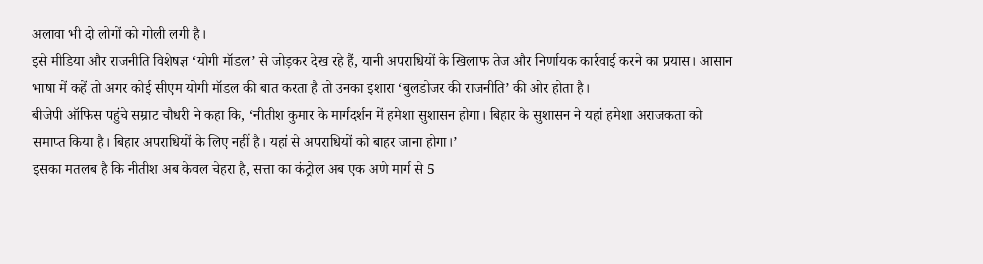अलावा भी दो लोगों को गोली लगी है।
इसे मीडिया और राजनीति विशेषज्ञ ‘योगी मॉडल’ से जोड़कर देख रहे हैं, यानी अपराधियों के खिलाफ तेज और निर्णायक कार्रवाई करने का प्रयास। आसान भाषा में कहें तो अगर कोई सीएम योगी मॉडल की बात करता है तो उनका इशारा ‘बुलडोजर की राजनीति’ की ओर होता है।
बीजेपी ऑफिस पहुंचे सम्राट चौधरी ने कहा कि, ‘नीतीश कुमार के मार्गदर्शन में हमेशा सुशासन होगा। बिहार के सुशासन ने यहां हमेशा अराजकता को समाप्त किया है। बिहार अपराधियों के लिए नहीं है। यहां से अपराधियों को बाहर जाना होगा।’
इसका मतलब है कि नीतीश अब केवल चेहरा है, सत्ता का कंट्रोल अब एक अणे मार्ग से 5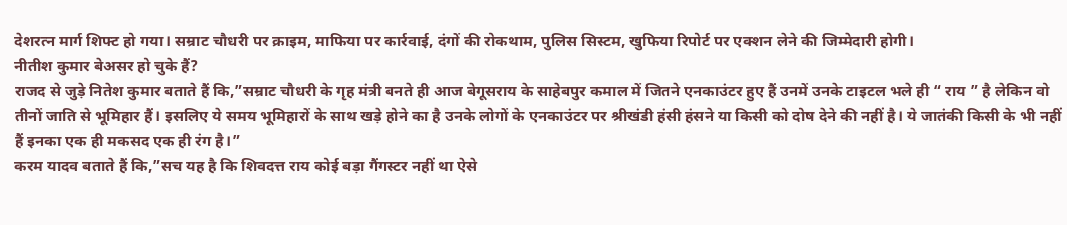देशरत्न मार्ग शिफ्ट हो गया। सम्राट चौधरी पर क्राइम, माफिया पर कार्रवाई, दंगों की रोकथाम, पुलिस सिस्टम, खुफिया रिपोर्ट पर एक्शन लेने की जिम्मेदारी होगी।
नीतीश कुमार बेअसर हो चुके हैं?
राजद से जुड़े नितेश कुमार बताते हैं कि,”सम्राट चौधरी के गृह मंत्री बनते ही आज बेगूसराय के साहेबपुर कमाल में जितने एनकाउंटर हुए हैं उनमें उनके टाइटल भले ही “ राय ” है लेकिन वो तीनों जाति से भूमिहार हैं। इसलिए ये समय भूमिहारों के साथ खड़े होने का है उनके लोगों के एनकाउंटर पर श्रीखंडी हंसी हंसने या किसी को दोष देने की नहीं है। ये जातंकी किसी के भी नहीं हैं इनका एक ही मकसद एक ही रंग है।”
करम यादव बताते हैं कि,”सच यह है कि शिवदत्त राय कोई बड़ा गैंगस्टर नहीं था ऐसे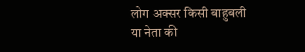लोग अक्सर किसी बाहुबली या नेता की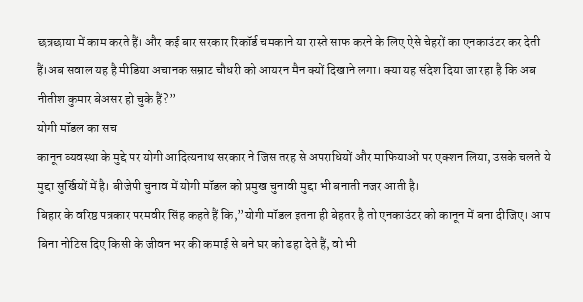छत्रछाया में काम करते हैं। और कई बार सरकार रिकॉर्ड चमकाने या रास्ते साफ करने के लिए ऐसे चेहरों का एनकाउंटर कर देती हैं।अब सवाल यह है मीडिया अचानक सम्राट चौधरी को आयरन मैन क्यों दिखाने लगा। क्या यह संदेश दिया जा रहा है कि अब नीतीश कुमार बेअसर हो चुके हैं?”
योगी मॉडल का सच
कानून व्यवस्था के मुद्दे पर योगी आदित्यनाथ सरकार ने जिस तरह से अपराधियों और माफियाओं पर एक्शन लिया, उसके चलते ये मुद्दा सुर्खियों में है। बीजेपी चुनाव में योगी मॉडल को प्रमुख चुनावी मुद्दा भी बनाती नजर आती है।
बिहार के वरिष्ठ पत्रकार परमवीर सिंह कहते हैं कि,”योगी मॉडल इतना ही बेहतर है तो एनकाउंटर को कानून में बना दीजिए। आप बिना नोटिस दिए किसी के जीवन भर की कमाई से बने घर को ढहा देते हैं, वो भी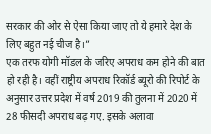सरकार की ओर से ऐसा किया जाए तो ये हमारे देश के लिए बहुत नई चीज है।”
एक तरफ योगी मॉडल के जरिए अपराध कम होने की बात हो रही है। वहीं राष्ट्रीय अपराध रिकॉर्ड ब्यूरो की रिपोर्ट के अनुसार उत्तर प्रदेश में वर्ष 2019 की तुलना में 2020 में 28 फीसदी अपराध बढ़ गए. इसके अलावा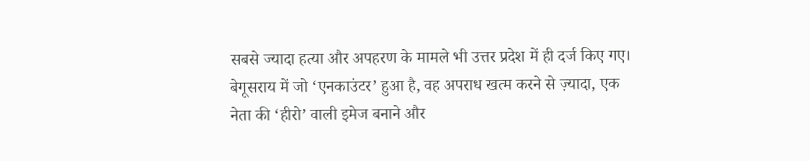सबसे ज्यादा हत्या और अपहरण के मामले भी उत्तर प्रदेश में ही दर्ज किए गए।
बेगूसराय में जो ‘एनकाउंटर’ हुआ है, वह अपराध खत्म करने से ज़्यादा, एक नेता की ‘हीरो’ वाली इमेज बनाने और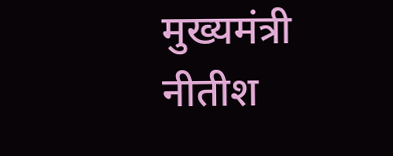मुख्यमंत्री नीतीश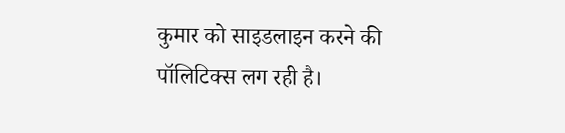कुमार को साइडलाइन करने की पॉलिटिक्स लग रही है।